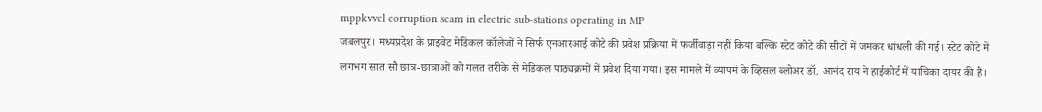mppkvvcl corruption scam in electric sub-stations operating in MP
जबलपुर। मध्यप्रदेश के प्राइवेट मेडिकल कॉलेजों ने सिर्फ एनआरआई कोटे की प्रवेश प्रक्रिया में फर्जीवाड़ा नहीं किया बल्कि स्टेट कोटे की सीटों में जमकर धांधली की गई। स्टेट कोटे में लगभग सात सौ छात्र-छात्राओं को गलत तरीके से मेडिकल पाठ्यक्रमों में प्रवेश दिया गया। इस मामले में व्यापमं के व्हिसल ब्लोअर डॉ. आनंद राय ने हाईकोर्ट में याचिका दायर की है।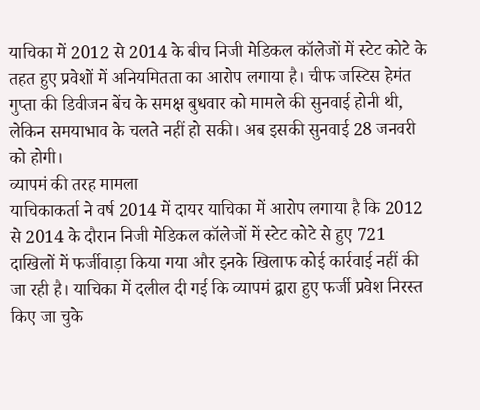याचिका में 2012 से 2014 के बीच निजी मेडिकल कॉलेजों में स्टेट कोटे के तहत हुए प्रवेशों में अनियमितता का आरोप लगाया है। चीफ जस्टिस हेमंत गुप्ता की डिवीजन बेंच के समक्ष बुधवार को मामले की सुनवाई होनी थी, लेकिन समयाभाव के चलते नहीं हो सकी। अब इसकी सुनवाई 28 जनवरी को होगी।
व्यापमं की तरह मामला
याचिकाकर्ता ने वर्ष 2014 में दायर याचिका में आरोप लगाया है कि 2012 से 2014 के दौरान निजी मेडिकल कॉलेजों में स्टेट कोटे से हुए 721 दाखिलों में फर्जीवाड़ा किया गया और इनके खिलाफ कोई कार्रवाई नहीं की जा रही है। याचिका में दलील दी गई कि व्यापमं द्वारा हुए फर्जी प्रवेश निरस्त किए जा चुके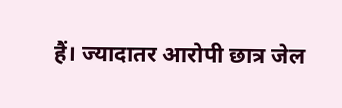हैं। ज्यादातर आरोपी छात्र जेल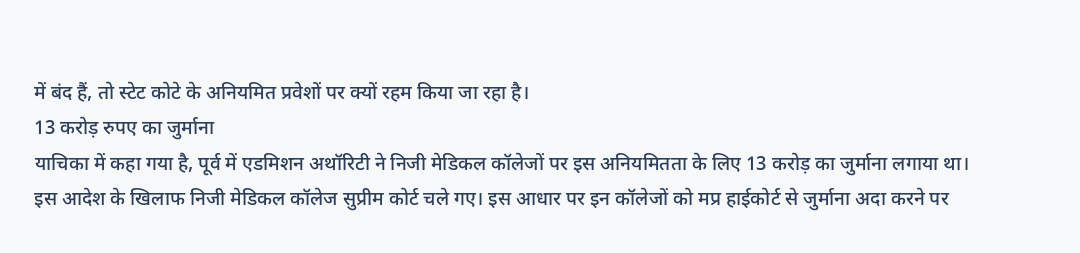में बंद हैं, तो स्टेट कोटे के अनियमित प्रवेशों पर क्यों रहम किया जा रहा है।
13 करोड़ रुपए का जुर्माना
याचिका में कहा गया है, पूर्व में एडमिशन अथॉरिटी ने निजी मेडिकल कॉलेजों पर इस अनियमितता के लिए 13 करोड़ का जुर्माना लगाया था। इस आदेश के खिलाफ निजी मेडिकल कॉलेज सुप्रीम कोर्ट चले गए। इस आधार पर इन कॉलेजों को मप्र हाईकोर्ट से जुर्माना अदा करने पर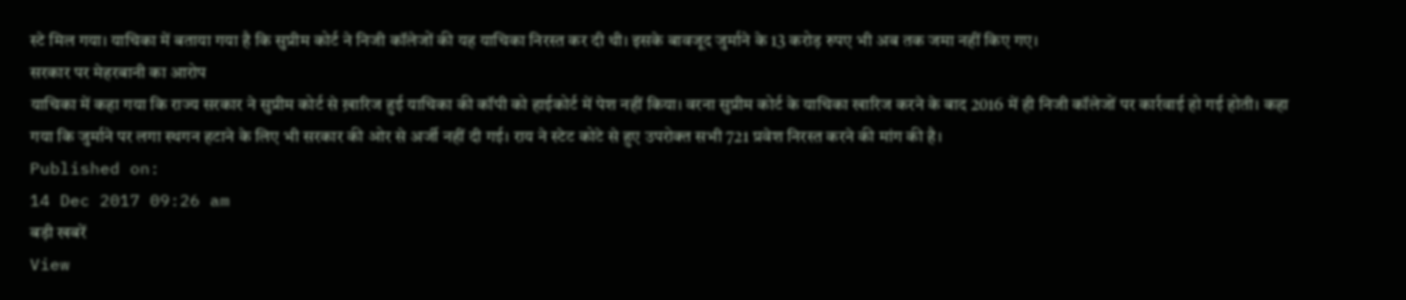स्टे मिल गया। याचिका में बताया गया है कि सुप्रीम कोर्ट ने निजी कॉलेजों की यह याचिका निरस्त कर दी थी। इसके बावजूद जुर्माने के 13 करोड़ रुपए भी अब तक जमा नहीं किए गए।
सरकार पर मेहरबानी का आरोप
याचिका में कहा गया कि राज्य सरकार ने सुप्रीम कोर्ट से ख़ारिज हुई याचिका की कॉपी को हाईकोर्ट में पेश नहीं किया। वरना सुप्रीम कोर्ट के याचिका खारिज करने के बाद 2016 में ही निजी कॉलेजों पर कार्रवाई हो गई होती। कहा गया कि जुर्माने पर लगा स्थगन हटाने के लिए भी सरकार की ओर से अर्जी नहीं दी गई। राय ने स्टेट कोटे से हुए उपरोक्त सभी 721 प्रवेश निरस्त करने की मांग की है।
Published on:
14 Dec 2017 09:26 am
बड़ी खबरें
View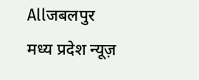Allजबलपुर
मध्य प्रदेश न्यूज़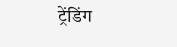ट्रेंडिंग